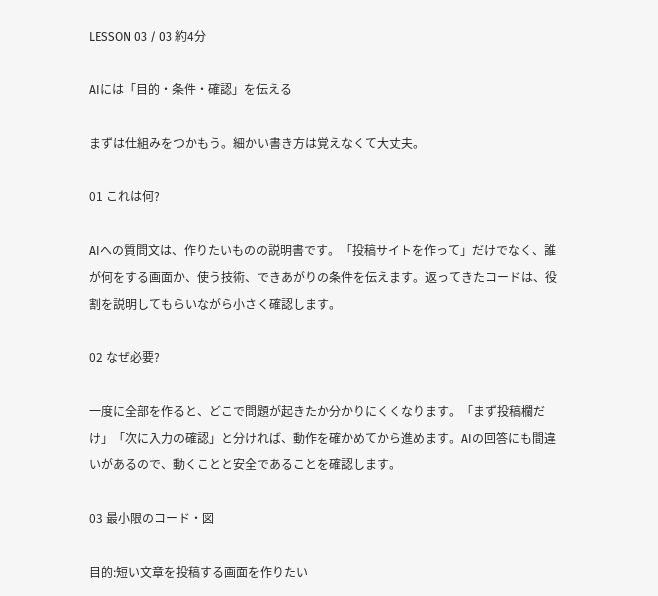LESSON 03 / 03 約4分

AIには「目的・条件・確認」を伝える

まずは仕組みをつかもう。細かい書き方は覚えなくて大丈夫。

01 これは何?

AIへの質問文は、作りたいものの説明書です。「投稿サイトを作って」だけでなく、誰が何をする画面か、使う技術、できあがりの条件を伝えます。返ってきたコードは、役割を説明してもらいながら小さく確認します。

02 なぜ必要?

一度に全部を作ると、どこで問題が起きたか分かりにくくなります。「まず投稿欄だけ」「次に入力の確認」と分ければ、動作を確かめてから進めます。AIの回答にも間違いがあるので、動くことと安全であることを確認します。

03 最小限のコード・図

目的:短い文章を投稿する画面を作りたい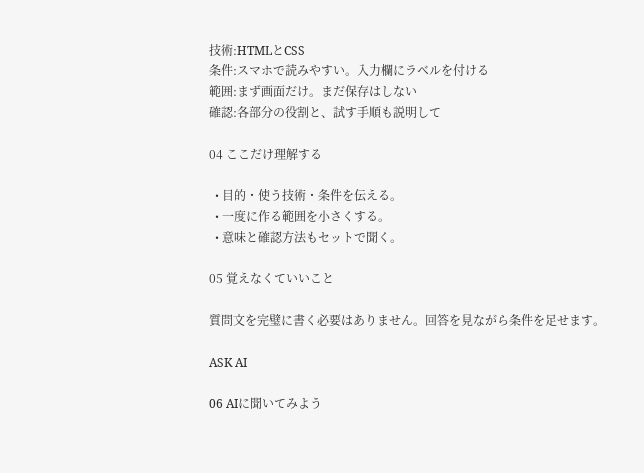技術:HTMLとCSS
条件:スマホで読みやすい。入力欄にラベルを付ける
範囲:まず画面だけ。まだ保存はしない
確認:各部分の役割と、試す手順も説明して

04 ここだけ理解する

  • 目的・使う技術・条件を伝える。
  • 一度に作る範囲を小さくする。
  • 意味と確認方法もセットで聞く。

05 覚えなくていいこと

質問文を完璧に書く必要はありません。回答を見ながら条件を足せます。

ASK AI

06 AIに聞いてみよう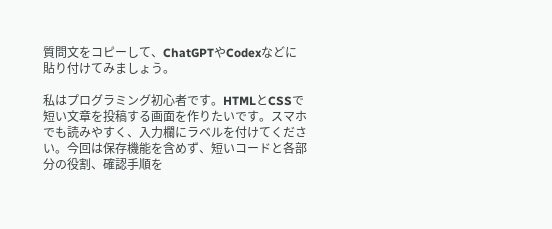質問文をコピーして、ChatGPTやCodexなどに貼り付けてみましょう。

私はプログラミング初心者です。HTMLとCSSで短い文章を投稿する画面を作りたいです。スマホでも読みやすく、入力欄にラベルを付けてください。今回は保存機能を含めず、短いコードと各部分の役割、確認手順を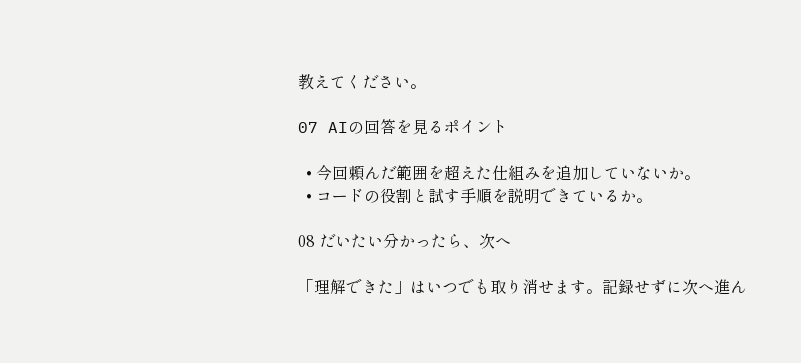教えてください。

07 AIの回答を見るポイント

  • 今回頼んだ範囲を超えた仕組みを追加していないか。
  • コードの役割と試す手順を説明できているか。

08 だいたい分かったら、次へ

「理解できた」はいつでも取り消せます。記録せずに次へ進ん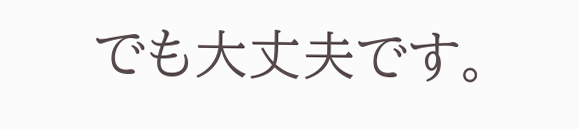でも大丈夫です。